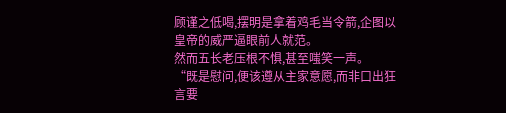顾谨之低喝,摆明是拿着鸡毛当令箭,企图以皇帝的威严逼眼前人就范。
然而五长老压根不惧,甚至嗤笑一声。
“既是慰问,便该遵从主家意愿,而非口出狂言要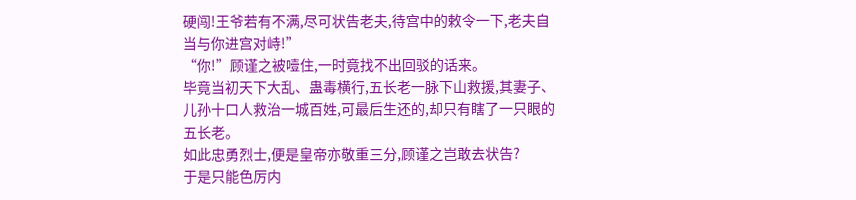硬闯!王爷若有不满,尽可状告老夫,待宫中的敕令一下,老夫自当与你进宫对峙!”
“你!”顾谨之被噎住,一时竟找不出回驳的话来。
毕竟当初天下大乱、蛊毒横行,五长老一脉下山救援,其妻子、儿孙十口人救治一城百姓,可最后生还的,却只有瞎了一只眼的五长老。
如此忠勇烈士,便是皇帝亦敬重三分,顾谨之岂敢去状告?
于是只能色厉内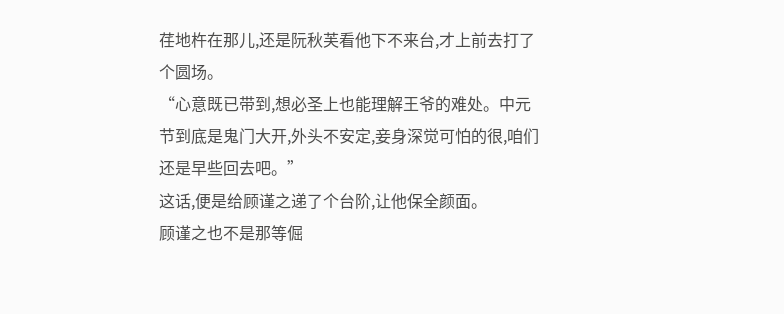荏地杵在那儿,还是阮秋芙看他下不来台,才上前去打了个圆场。
“心意既已带到,想必圣上也能理解王爷的难处。中元节到底是鬼门大开,外头不安定,妾身深觉可怕的很,咱们还是早些回去吧。”
这话,便是给顾谨之递了个台阶,让他保全颜面。
顾谨之也不是那等倔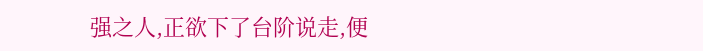强之人,正欲下了台阶说走,便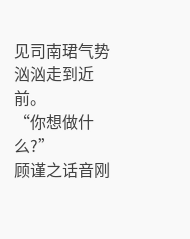见司南珺气势汹汹走到近前。
“你想做什么?”
顾谨之话音刚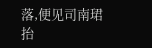落,便见司南珺抬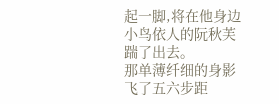起一脚,将在他身边小鸟依人的阮秋芙踹了出去。
那单薄纤细的身影飞了五六步距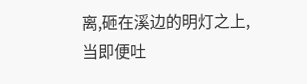离,砸在溪边的明灯之上,当即便吐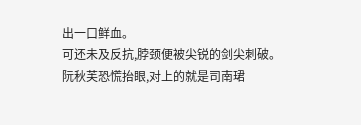出一口鲜血。
可还未及反抗,脖颈便被尖锐的剑尖刺破。
阮秋芙恐慌抬眼,对上的就是司南珺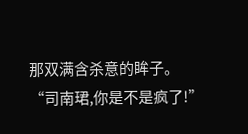那双满含杀意的眸子。
“司南珺,你是不是疯了!”